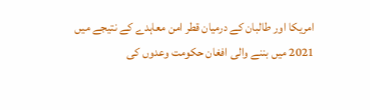امریکا اور طالبان کے درمیان قطر امن معاہدے کے نتیجے میں 2021 میں بننے والی افغان حکومت وعدوں کی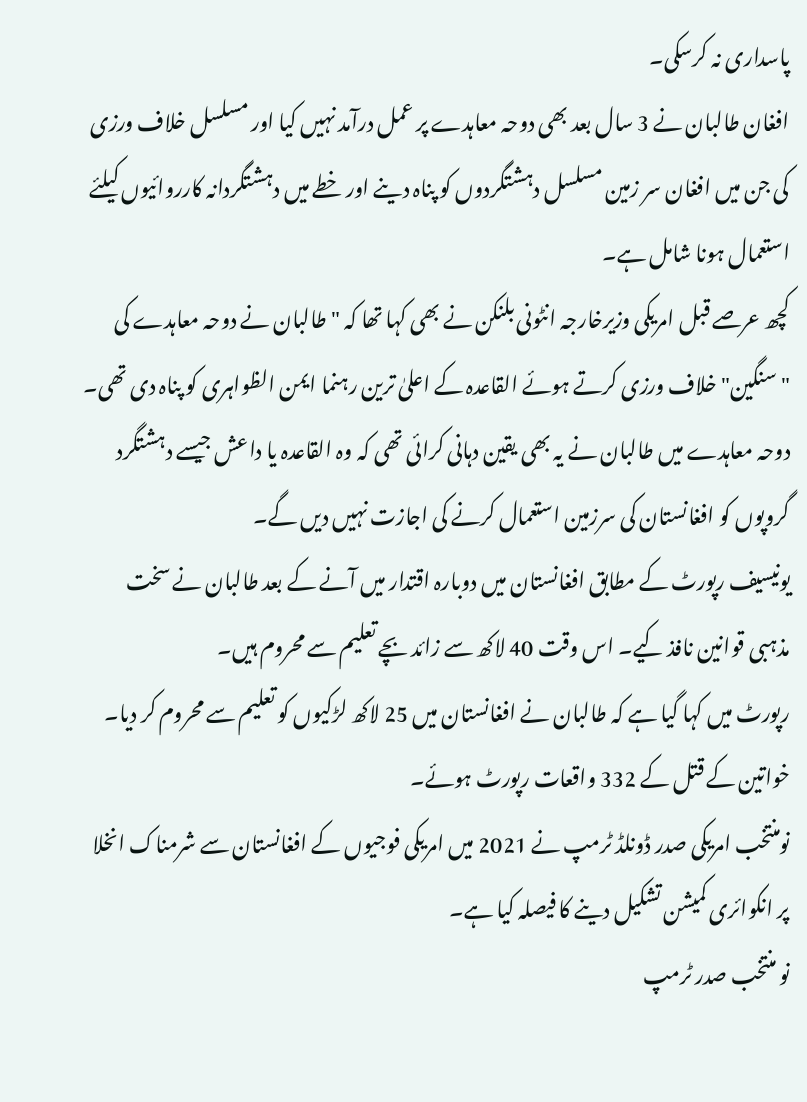پاسداری نہ کرسکی۔
افغان طالبان نے 3 سال بعد بھی دوحہ معاہدے پر عمل درآمد نہیں کیا اور مسلسل خلاف ورزی کی جن میں افغان سر زمین مسلسل دہشتگردوں کو پناہ دینے اور خطے میں دہشتگردانہ کارروائیوں کیلئے استعمال ہونا شامل ہے۔
کچھ عرصے قبل امریکی وزیرخارجہ انٹونی بلنکن نے بھی کہا تھا کہ "طالبان نے دوحہ معاہدے کی "سنگین" خلاف ورزی کرتے ہوئے القاعدہ کے اعلیٰ ترین رہنما ایمن الظواہری کو پناہ دی تھی۔
دوحہ معاہدے میں طالبان نے یہ بھی یقین دہانی کرائی تھی کہ وہ القاعدہ یا داعش جیسے دہشتگرد گروپوں کو افغانستان کی سرزمین استعمال کرنے کی اجازت نہیں دیں گے۔
یونیسیف رپورٹ کے مطابق افغانستان میں دوبارہ اقتدار میں آنے کے بعد طالبان نے سخت مذہبی قوانین نافذ کیے۔ اس وقت 40 لاکھ سے زائد بچے تعلیم سے محروم ہیں۔
رپورٹ میں کہا گیا ہے کہ طالبان نے افغانستان میں 25 لاکھ لڑکیوں کو تعلیم سے محروم کر دیا۔ خواتین کے قتل کے 332 واقعات رپورٹ ہوئے۔
نومنتخب امریکی صدر ڈونلڈ ٹرمپ نے 2021 میں امریکی فوجیوں کے افغانستان سے شرمناک انخلا پر انکوائری کمیشن تشکیل دینے کا فیصلہ کیا ہے۔
نو منتخب صدر ٹرمپ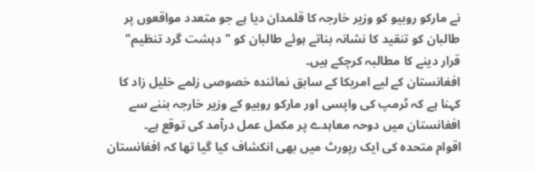نے مارکو روبیو کو وزیر خارجہ کا قلمدان دیا ہے جو متعدد مواقعوں پر طالبان کو تنقید کا نشانہ بناتے ہوئے طالبان کو "دہشت گرد تنظیم" قرار دینے کا مطالبہ کرچکے ہیں۔
افغانستان کے لیے امریکا کے سابق نمائندہ خصوصی زلمے خلیل زاد کا کہنا ہے کہ ٹرمپ کی واپسی اور مارکو روبیو کے وزیر خارجہ بننے سے افغانستان میں دوحہ معاہدے پر مکمل عمل درآمد کی توقع ہے۔
اقوام متحدہ کی ایک رپورٹ میں بھی انکشاف کیا گیا تھا کہ افغانستان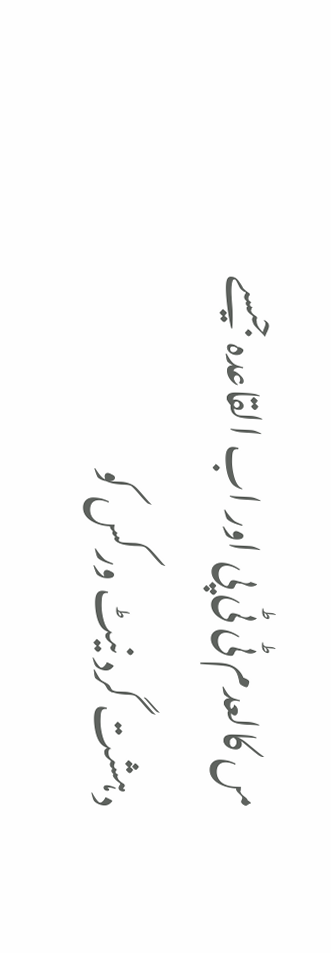مں کالعدم ٹی ٹی پی اور اب القاعدہ جیسے دہشت گرد نیٹ ورکس کو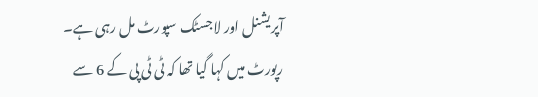آپریشنل اور لاجسٹک سپورٹ مل رہی ہے۔
رپورٹ میں کہا گیا تھا کہ ٹی ٹی پی کے 6 سے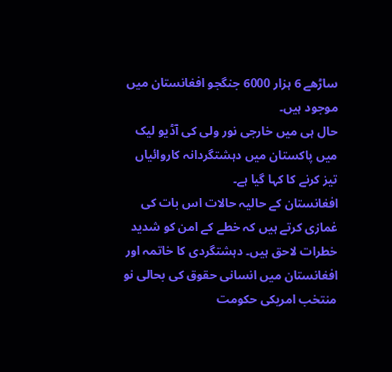ساڑھے 6 ہزار 6000 جنگجو افغانستان میں موجود ہیں۔
حال ہی میں خارجی نور ولی کی آڈیو لیک میں پاکستان میں دہشتگردانہ کاروائیاں تیز کرنے کا کہا گیا ہے۔
افغانستان کے حالیہ حالات اس بات کی غمازی کرتے ہیں کہ خطے کے امن کو شدید خطرات لاحق ہیں۔ دہشتگردی کا خاتمہ اور افغانستان میں انسانی حقوق کی بحالی نو منتخب امریکی حکومت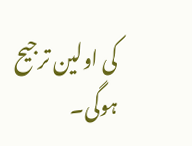کی اولین ترجیح ہوگی۔